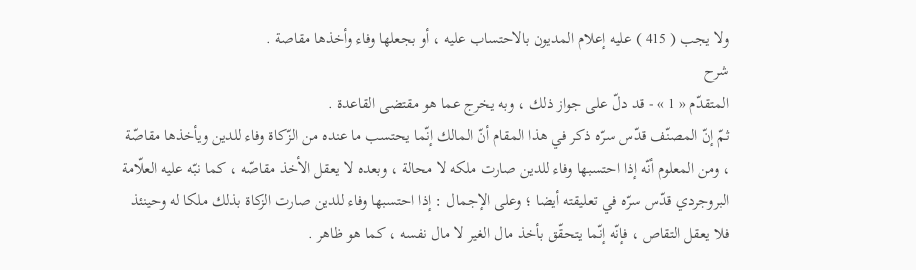ولا يجب ( 415 ) عليه إعلام المديون بالاحتساب عليه ، أو بجعلها وفاء وأخذها مقاصة .
شرح
المتقدّم « 1 » - قد دلّ على جواز ذلك ، وبه يخرج عما هو مقتضى القاعدة .
ثمّ إنّ المصنّف قدّس سرّه ذكر في هذا المقام أنّ المالك إنّما يحتسب ما عنده من الزّكاة وفاء للدين ويأخذها مقاصّة ، ومن المعلوم أنّه إذا احتسبها وفاء للدين صارت ملكه لا محالة ، وبعده لا يعقل الأخذ مقاصّه ، كما نبّه عليه العلّامة البروجردي قدّس سرّه في تعليقته أيضا ؛ وعلى الإجمال : إذا احتسبها وفاء للدين صارت الزكاة بذلك ملكا له وحينئذ فلا يعقل التقاص ، فإنّه إنّما يتحقّق بأخذ مال الغير لا مال نفسه ، كما هو ظاهر .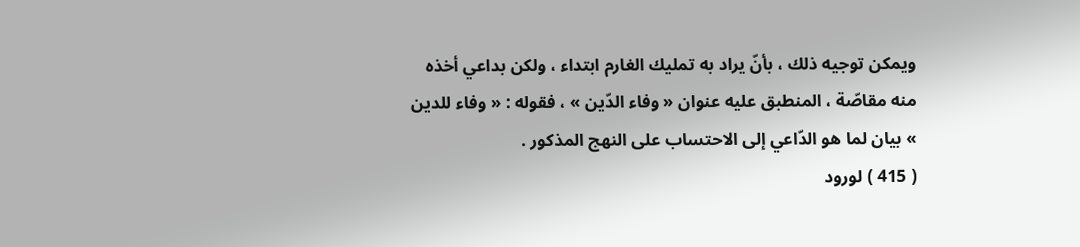ويمكن توجيه ذلك ، بأنّ يراد به تمليك الغارم ابتداء ، ولكن بداعي أخذه منه مقاصّة ، المنطبق عليه عنوان « وفاء الدّين » ، فقوله : « وفاء للدين » بيان لما هو الدّاعي إلى الاحتساب على النهج المذكور .
( 415 ) لورود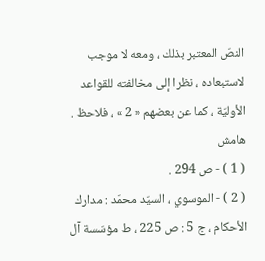النصّ المعتبر بذلك ، ومعه لا موجب لاستبعاده ، نظرا إلى مخالفته للقواعد الأوليّة ، كما عن بعضهم « 2 » ، فلاحظ .
هامش
( 1 ) - ص 294 .
( 2 ) - الموسوي ، السيّد محمّد : مدارك الأحكام ، ج 5 : ص 225 ، ط مؤسّسة آل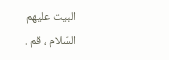البيت عليهم السّلام ، قم .